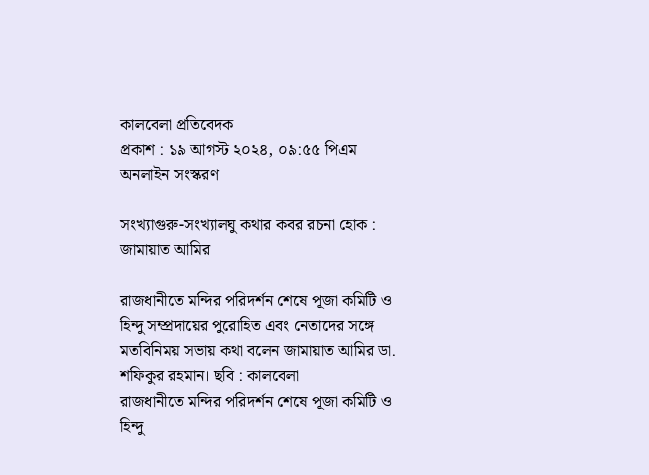কালবেলা প্রতিবেদক
প্রকাশ : ১৯ আগস্ট ২০২৪, ০৯:৫৫ পিএম
অনলাইন সংস্করণ

সংখ্যাগুরু-সংখ্যালঘু কথার কবর রচনা হোক : জামায়াত আমির

রাজধানীতে মন্দির পরিদর্শন শেষে পূজা কমিটি ও হিন্দু সম্প্রদায়ের পুরোহিত এবং নেতাদের সঙ্গে মতবিনিময়‌ সভায় কথা বলেন জামায়াত আমির ডা. শফিকুর রহমান। ছবি : কালবেলা
রাজধানীতে মন্দির পরিদর্শন শেষে পূজা কমিটি ও হিন্দু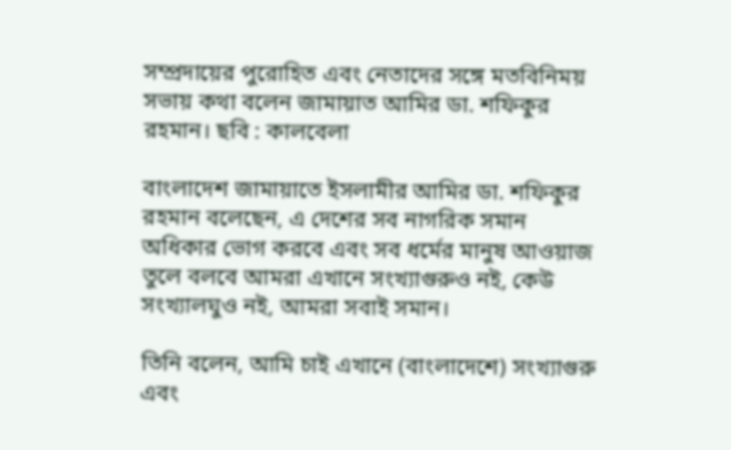সম্প্রদায়ের পুরোহিত এবং নেতাদের সঙ্গে মতবিনিময়‌ সভায় কথা বলেন জামায়াত আমির ডা. শফিকুর রহমান। ছবি : কালবেলা

বাংলাদেশ জামায়াতে ইসলামীর আমির ডা. শফিকুর রহমান বলেছেন, এ দেশের সব নাগরিক সমান অধিকার ভোগ করবে এবং সব ধর্মের মানুষ আওয়াজ তুলে বলবে আমরা এখানে সংখ্যাগুরুও নই, কেউ সংখ্যালঘুও নই, আমরা সবাই সমান।

তিনি বলেন, আমি চাই এখানে (বাংলাদেশে) সংখ্যাগুরু এবং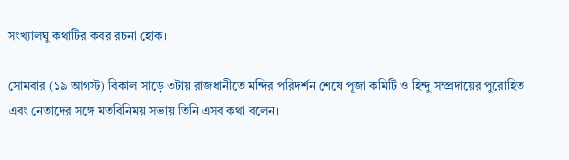সংখ্যালঘু কথাটির কবর রচনা হোক।

সোমবার (১৯ আগস্ট) বিকাল সাড়ে ৩টায় রাজধানীতে মন্দির পরিদর্শন শেষে পূজা কমিটি ও হিন্দু সম্প্রদায়ের পুরোহিত এবং নেতাদের সঙ্গে মতবিনিময়‌ সভায় তিনি এসব কথা বলেন।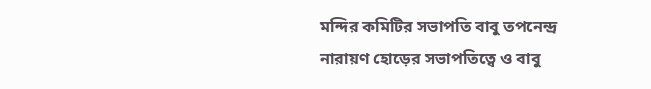মন্দির কমিটির সভাপতি বাবু তপনেন্দ্র নারায়ণ হোড়ের সভাপতিত্বে ও বাবু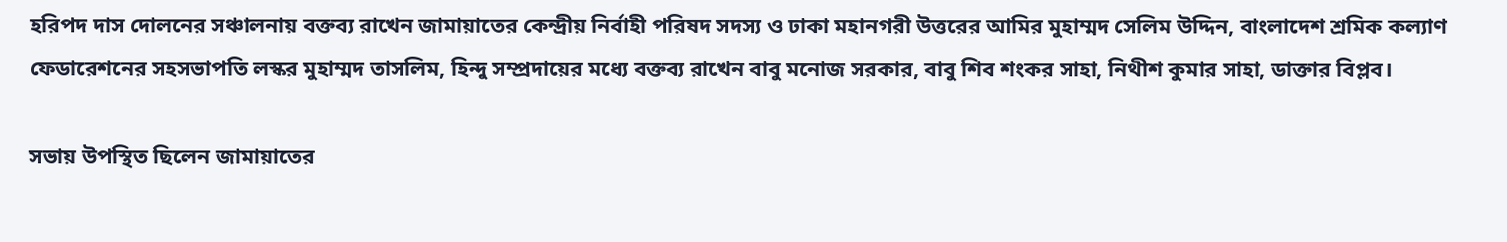হরিপদ দাস দোলনের সঞ্চালনায় বক্তব্য রাখেন জামায়াতের কেন্দ্রীয় নির্বাহী পরিষদ সদস্য ও ঢাকা মহানগরী উত্তরের আমির মুহাম্মদ সেলিম উদ্দিন, বাংলাদেশ শ্রমিক কল্যাণ ফেডারেশনের সহসভাপতি লস্কর মুহাম্মদ তাসলিম, হিন্দু সম্প্রদায়ের মধ্যে বক্তব্য রাখেন বাবু মনোজ সরকার, বাবু শিব শংকর সাহা, নিথীশ কুমার সাহা, ডাক্তার বিপ্লব।

সভায় উপস্থিত ছিলেন জামায়াতের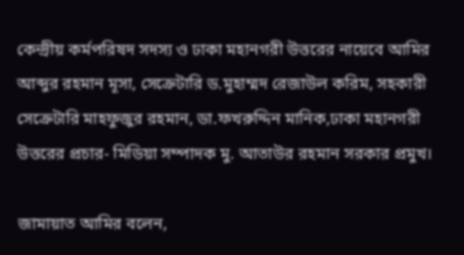কেন্দ্রীয় কর্মপরিষদ সদস্য ও ঢাকা মহানগরী উত্তরের নায়েবে আমির আব্দুর রহমান মূসা, সেক্রেটারি ড.মুহাম্মদ রেজাউল করিম, সহকারী সেক্রেটারি মাহফুজুর রহমান, ডা.ফখরুদ্দিন মানিক,ঢাকা মহানগরী উত্তরের প্রচার- মিডিয়া সম্পাদক মু. আতাউর রহমান সরকার প্রমুখ।

জামায়াত আমির বলেন,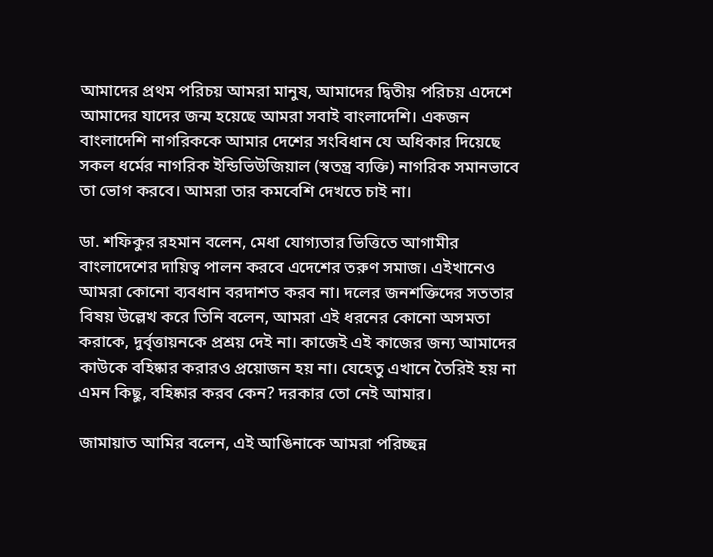আমাদের প্রথম পরিচয় আমরা মানুষ, আমাদের দ্বিতীয় পরিচয় এদেশে আমাদের যাদের জন্ম হয়েছে আমরা সবাই বাংলাদেশি। একজন বাংলাদেশি নাগরিককে আমার দেশের সংবিধান যে অধিকার দিয়েছে সকল ধর্মের নাগরিক ইন্ডিভিউজিয়াল (স্বতন্ত্র ব্যক্তি) নাগরিক সমানভাবে তা ভোগ করবে। আমরা তার কমবেশি দেখতে চাই না।

ডা. শফিকুর রহমান বলেন, মেধা যোগ্যতার ভিত্তিতে আগামীর বাংলাদেশের দায়িত্ব পালন করবে এদেশের তরুণ সমাজ। এইখানেও আমরা কোনো ব্যবধান বরদাশত করব না। দলের জনশক্তিদের সততার বিষয় উল্লেখ করে তিনি বলেন, আমরা এই ধরনের কোনো অসমতা করাকে, দুর্বৃত্তায়নকে প্রশ্রয় দেই না। কাজেই এই কাজের জন্য আমাদের কাউকে বহিষ্কার করারও প্রয়োজন হয় না। যেহেতু এখানে তৈরিই হয় না এমন কিছু, বহিষ্কার করব কেন? দরকার তো নেই আমার।

জামায়াত আমির বলেন, এই আঙিনাকে আমরা পরিচ্ছন্ন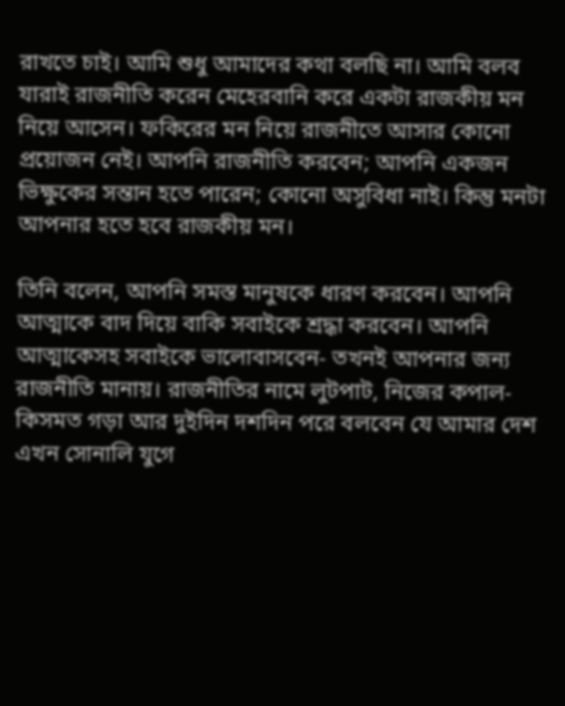রাখতে চাই। আমি শুধু আমাদের কথা বলছি না। আমি বলব যারাই রাজনীতি করেন মেহেরবানি করে একটা রাজকীয় মন নিয়ে আসেন। ফকিরের মন নিয়ে রাজনীতে আসার কোনো প্রয়োজন নেই। আপনি রাজনীতি করবেন; আপনি একজন ভিক্ষুকের সন্তান হতে পারেন; কোনো অসুবিধা নাই। কিন্তু মনটা আপনার হতে হবে রাজকীয় মন।

তিনি বলেন, আপনি সমস্ত মানুষকে ধারণ করবেন। আপনি আত্মাকে বাদ দিয়ে বাকি সবাইকে শ্রদ্ধা করবেন। আপনি আত্মাকেসহ সবাইকে ভালোবাসবেন- তখনই আপনার জন্য রাজনীতি মানায়। রাজনীতির নামে লুটপাট, নিজের কপাল-কিসমত গড়া আর দুইদিন দশদিন পরে বলবেন যে আমার দেশ এখন সোনালি যুগে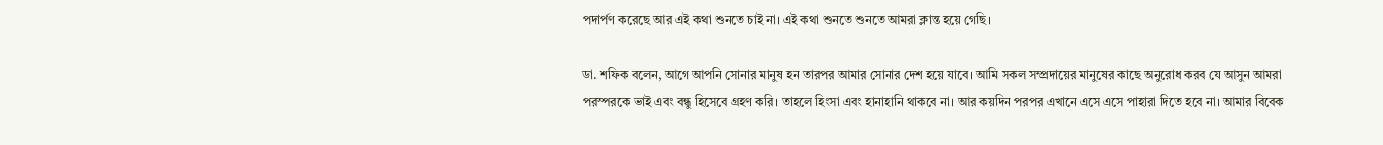পদার্পণ করেছে আর এই কথা শুনতে চাই না। এই কথা শুনতে শুনতে আমরা ক্লান্ত হয়ে গেছি।

ডা. শফিক বলেন, আগে আপনি সোনার মানুষ হন তারপর আমার সোনার দেশ হয়ে যাবে। আমি সকল সম্প্রদায়ের মানুষের কাছে অনুরোধ করব যে আসুন আমরা পরস্পরকে ভাই এবং বন্ধু হিসেবে গ্রহণ করি। তাহলে হিংসা এবং হানাহানি থাকবে না। আর কয়দিন পরপর এখানে এসে এসে পাহারা দিতে হবে না। আমার বিবেক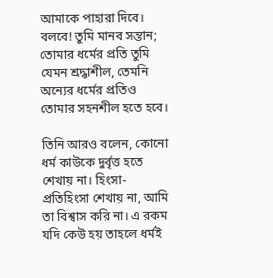আমাকে পাহারা দিবে। বলবে! তুমি মানব সন্তান; তোমার ধর্মের প্রতি তুমি যেমন শ্রদ্ধাশীল, তেমনি অন্যের ধর্মের প্রতিও তোমার সহনশীল হতে হবে।

তিনি আরও বলেন, কোনো ধর্ম কাউকে দুর্বৃত্ত হতে শেখায় না। হিংসা-প্রতিহিংসা শেখায় না, আমি তা বিশ্বাস করি না। এ রকম যদি কেউ হয় তাহলে ধর্মই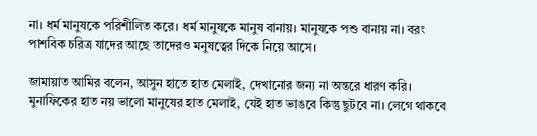না। ধর্ম মানুষকে পরিশীলিত করে। ধর্ম মানুষকে মানুষ বানায়। মানুষকে পশু বানায় না। বরং পাশবিক চরিত্র যাদের আছে তাদেরও মনুষত্বের দিকে নিয়ে আসে।

জামায়াত আমির বলেন, আসুন হাতে হাত মেলাই, দেখানোর জন্য না অন্তরে ধারণ করি। মুনাফিকের হাত নয় ভালো মানুষের হাত মেলাই, যেই হাত ভাঙবে কিন্তু ছুটবে না। লেগে থাকবে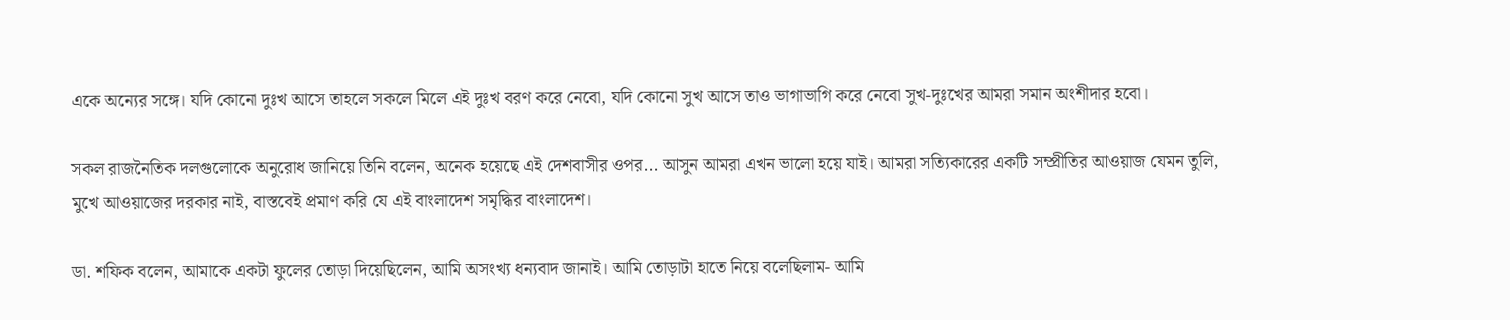একে অন্যের সঙ্গে। যদি কোনো দুঃখ আসে তাহলে সকলে মিলে এই দুঃখ বরণ করে নেবো, যদি কোনো সুখ আসে তাও ভাগাভাগি করে নেবো সুখ-দুঃখের আমরা সমান অংশীদার হবো।

সকল রাজনৈতিক দলগুলোকে অনুরোধ জানিয়ে তিনি বলেন, অনেক হয়েছে এই দেশবাসীর ওপর... আসুন আমরা এখন ভালো হয়ে যাই। আমরা সত্যিকারের একটি সম্প্রীতির আওয়াজ যেমন তুলি, মুখে আওয়াজের দরকার নাই, বাস্তবেই প্রমাণ করি যে এই বাংলাদেশ সমৃদ্ধির বাংলাদেশ।

ডা. শফিক বলেন, আমাকে একটা ফুলের তোড়া দিয়েছিলেন, আমি অসংখ্য ধন্যবাদ জানাই। আমি তোড়াটা হাতে নিয়ে বলেছিলাম- আমি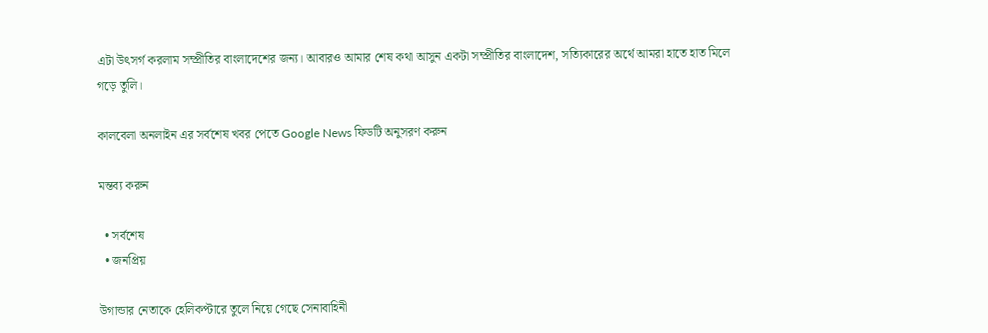এটা উৎসর্গ করলাম সম্প্রীতির বাংলাদেশের জন্য। আবারও আমার শেষ কথা আসুন একটা সম্প্রীতির বাংলাদেশ, সত্যিকারের অর্থে আমরা হাতে হাত মিলে গড়ে তুলি।

কালবেলা অনলাইন এর সর্বশেষ খবর পেতে Google News ফিডটি অনুসরণ করুন

মন্তব্য করুন

  • সর্বশেষ
  • জনপ্রিয়

উগান্ডার নেতাকে হেলিকপ্টারে তুলে নিয়ে গেছে সেনাবাহিনী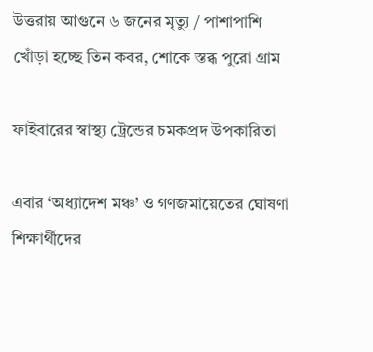উত্তরায় আগুনে ৬ জনের মৃত্যু / পাশাপাশি খোঁড়া হচ্ছে তিন কবর, শোকে স্তব্ধ পুরো গ্রাম

ফাইবারের স্বাস্থ্য ট্রেন্ডের চমকপ্রদ উপকারিতা

এবার ‘অধ্যাদেশ মঞ্চ’ ও গণজমায়েতের ঘোষণা শিক্ষার্থীদের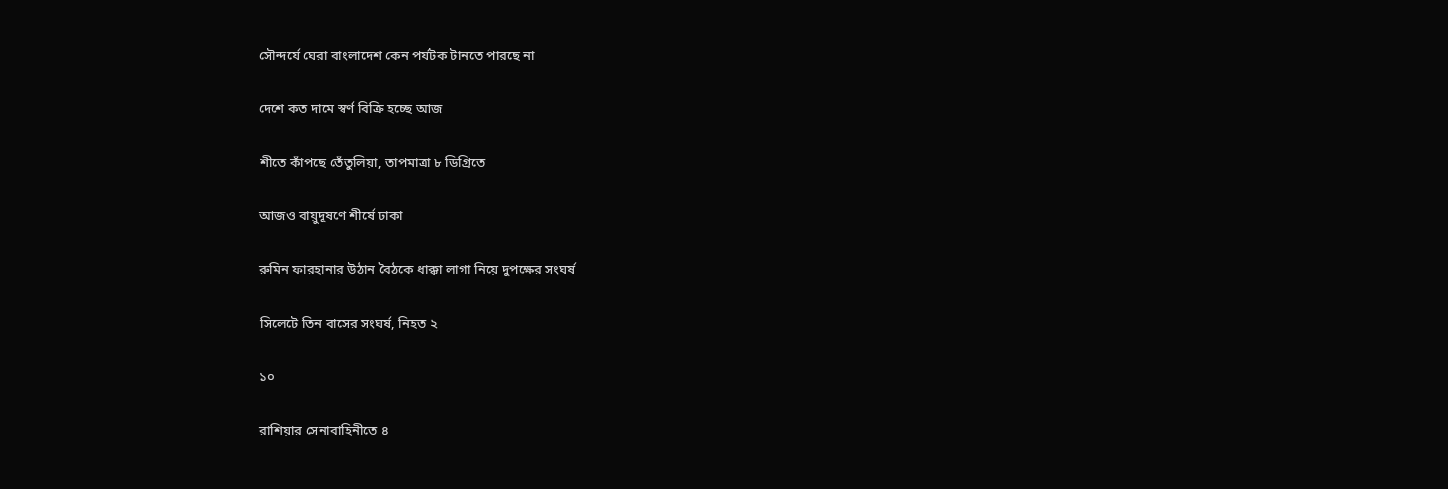সৌন্দর্যে ঘেরা বাংলাদেশ কেন পর্যটক টানতে পারছে না

দেশে কত দামে স্বর্ণ বিক্রি হচ্ছে আজ

শীতে কাঁপছে তেঁতুলিয়া, তাপমাত্রা ৮ ডিগ্রিতে

আজও বায়ুদূষণে শীর্ষে ঢাকা

রুমিন ফারহানার উঠান বৈঠকে ধাক্কা লাগা নিয়ে দুপক্ষের সংঘর্ষ

সিলেটে তিন বাসের সংঘর্ষ, নিহত ২

১০

রাশিয়ার সেনাবাহিনীতে ৪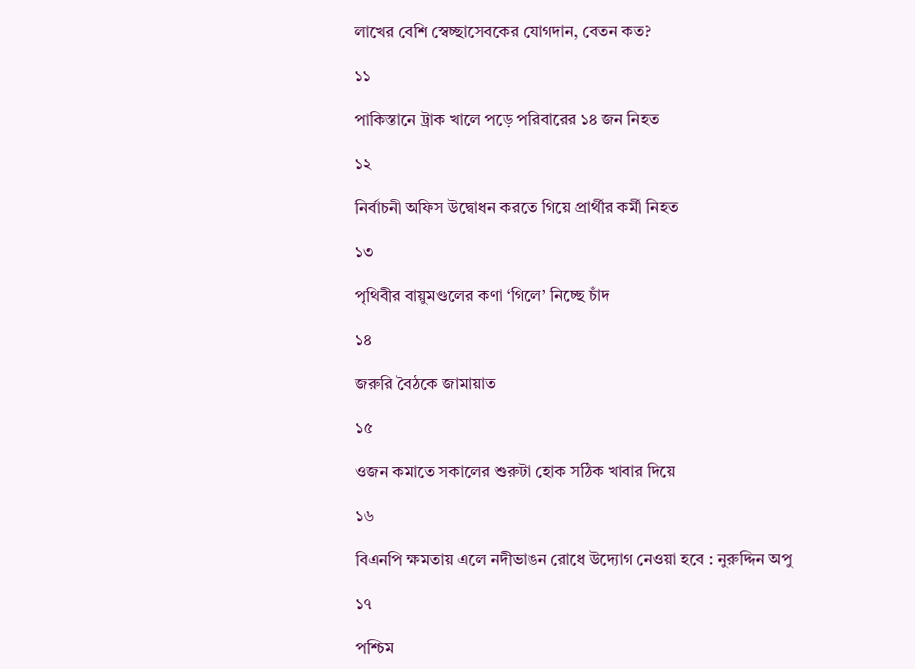লাখের বেশি স্বেচ্ছাসেবকের যোগদান, বেতন কত?

১১

পাকিস্তানে ট্রাক খালে পড়ে পরিবারের ১৪ জন নিহত

১২

নির্বাচনী অফিস উদ্বোধন করতে গিয়ে প্রার্থীর কর্মী নিহত

১৩

পৃথিবীর বায়ুমণ্ডলের কণা ‘গিলে’ নিচ্ছে চাঁদ

১৪

জরুরি বৈঠকে জামায়াত

১৫

ওজন কমাতে সকালের শুরুটা হোক সঠিক খাবার দিয়ে

১৬

বিএনপি ক্ষমতায় এলে নদীভাঙন রোধে উদ্যোগ নেওয়া হবে : নুরুদ্দিন অপু

১৭

পশ্চিম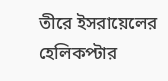তীরে ইসরায়েলের হেলিকপ্টার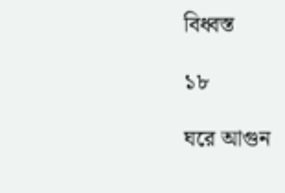বিধ্বস্ত

১৮

ঘরে আগুন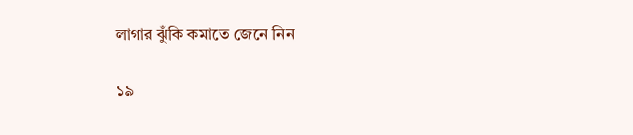লাগার ঝুঁকি কমাতে জেনে নিন

১৯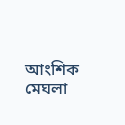আংশিক মেঘলা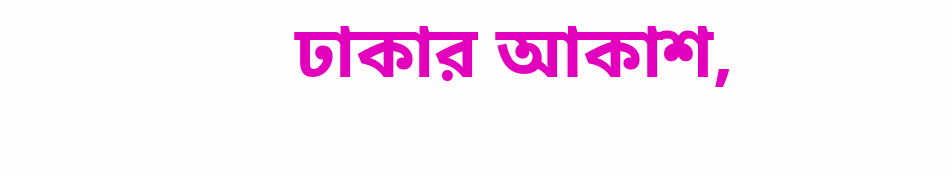ঢাকার আকাশ,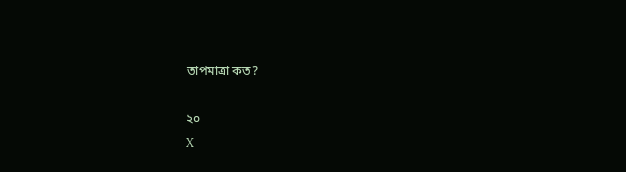তাপমাত্রা কত?

২০
X